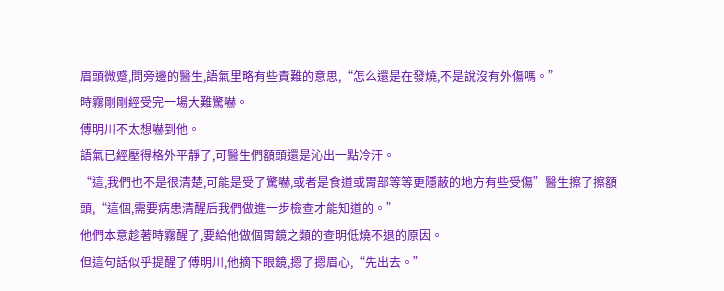眉頭微蹙,問旁邊的醫生,語氣里略有些責難的意思,“怎么還是在發燒,不是說沒有外傷嗎。”
時霧剛剛經受完一場大難驚嚇。
傅明川不太想嚇到他。
語氣已經壓得格外平靜了,可醫生們額頭還是沁出一點冷汗。
“這,我們也不是很清楚,可能是受了驚嚇,或者是食道或胃部等等更隱蔽的地方有些受傷”醫生擦了擦額頭,“這個,需要病患清醒后我們做進一步檢查才能知道的。”
他們本意趁著時霧醒了,要給他做個胃鏡之類的查明低燒不退的原因。
但這句話似乎提醒了傅明川,他摘下眼鏡,摁了摁眉心,“先出去。”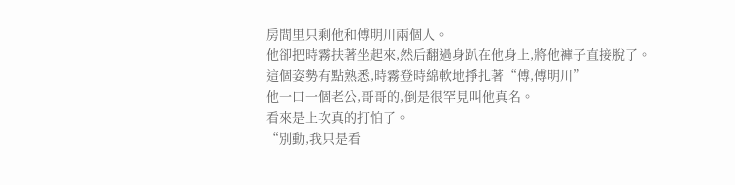房間里只剩他和傅明川兩個人。
他卻把時霧扶著坐起來,然后翻過身趴在他身上,將他褲子直接脫了。
這個姿勢有點熟悉,時霧登時綿軟地掙扎著“傅,傅明川”
他一口一個老公,哥哥的,倒是很罕見叫他真名。
看來是上次真的打怕了。
“別動,我只是看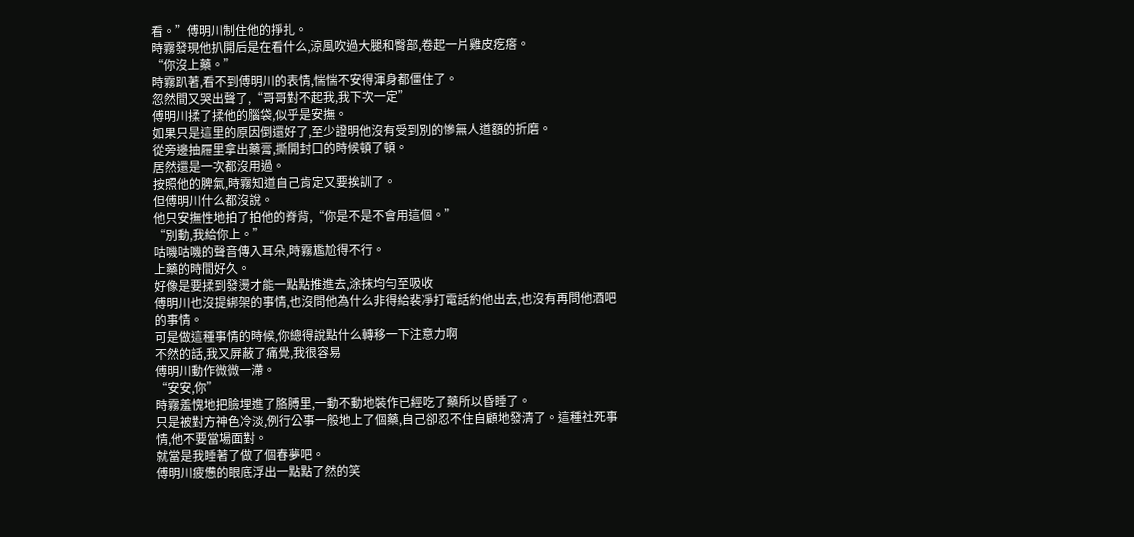看。”傅明川制住他的掙扎。
時霧發現他扒開后是在看什么,涼風吹過大腿和臀部,卷起一片雞皮疙瘩。
“你沒上藥。”
時霧趴著,看不到傅明川的表情,惴惴不安得渾身都僵住了。
忽然間又哭出聲了,“哥哥對不起我,我下次一定”
傅明川揉了揉他的腦袋,似乎是安撫。
如果只是這里的原因倒還好了,至少證明他沒有受到別的慘無人道額的折磨。
從旁邊抽屜里拿出藥膏,撕開封口的時候頓了頓。
居然還是一次都沒用過。
按照他的脾氣,時霧知道自己肯定又要挨訓了。
但傅明川什么都沒說。
他只安撫性地拍了拍他的脊背,“你是不是不會用這個。”
“別動,我給你上。”
咕嘰咕嘰的聲音傳入耳朵,時霧尷尬得不行。
上藥的時間好久。
好像是要揉到發燙才能一點點推進去,涂抹均勻至吸收
傅明川也沒提綁架的事情,也沒問他為什么非得給裴凈打電話約他出去,也沒有再問他酒吧的事情。
可是做這種事情的時候,你總得說點什么轉移一下注意力啊
不然的話,我又屏蔽了痛覺,我很容易
傅明川動作微微一滯。
“安安,你”
時霧羞愧地把臉埋進了胳膊里,一動不動地裝作已經吃了藥所以昏睡了。
只是被對方神色冷淡,例行公事一般地上了個藥,自己卻忍不住自顧地發清了。這種社死事情,他不要當場面對。
就當是我睡著了做了個春夢吧。
傅明川疲憊的眼底浮出一點點了然的笑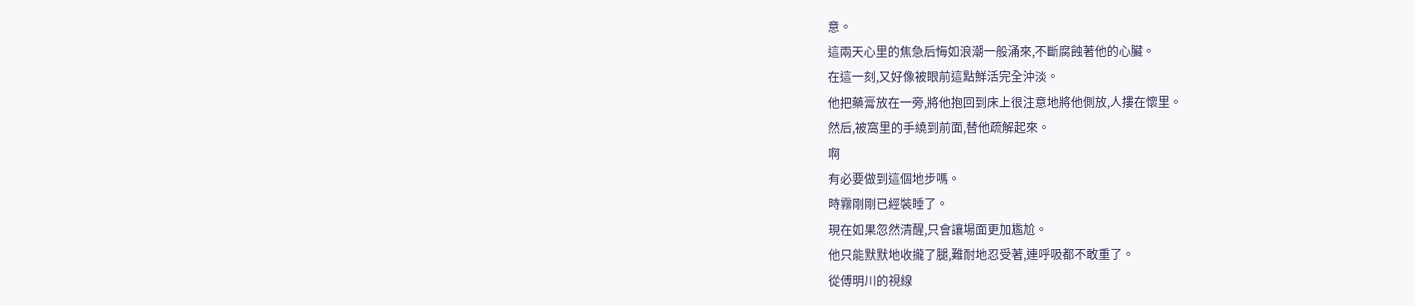意。
這兩天心里的焦急后悔如浪潮一般涌來,不斷腐蝕著他的心臟。
在這一刻,又好像被眼前這點鮮活完全沖淡。
他把藥膏放在一旁,將他抱回到床上很注意地將他側放,人摟在懷里。
然后,被窩里的手繞到前面,替他疏解起來。
啊
有必要做到這個地步嗎。
時霧剛剛已經裝睡了。
現在如果忽然清醒,只會讓場面更加尷尬。
他只能默默地收攏了腿,難耐地忍受著,連呼吸都不敢重了。
從傅明川的視線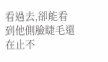看過去,卻能看到他側臉睫毛還在止不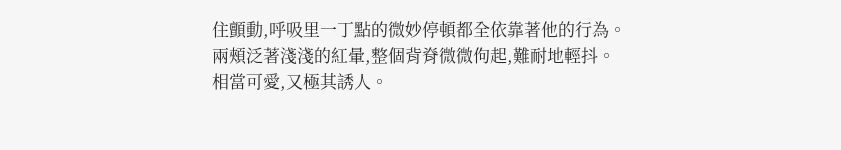住顫動,呼吸里一丁點的微妙停頓都全依靠著他的行為。
兩頰泛著淺淺的紅暈,整個背脊微微佝起,難耐地輕抖。
相當可愛,又極其誘人。